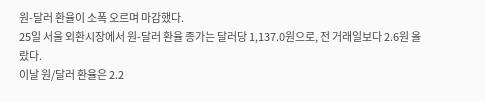원-달러 환율이 소폭 오르며 마감했다.
25일 서울 외환시장에서 원-달러 환율 종가는 달러당 1,137.0원으로, 전 거래일보다 2.6원 올랐다.
이날 원/달러 환율은 2.2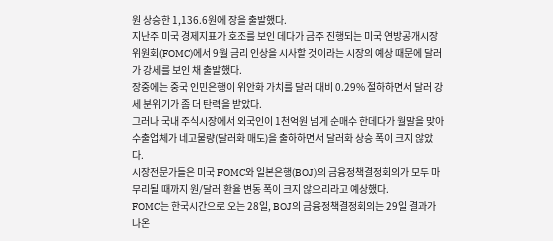원 상승한 1,136.6원에 장을 출발했다.
지난주 미국 경제지표가 호조를 보인 데다가 금주 진행되는 미국 연방공개시장위원회(FOMC)에서 9월 금리 인상을 시사할 것이라는 시장의 예상 때문에 달러가 강세를 보인 채 출발했다.
장중에는 중국 인민은행이 위안화 가치를 달러 대비 0.29% 절하하면서 달러 강세 분위기가 좀 더 탄력을 받았다.
그러나 국내 주식시장에서 외국인이 1천억원 넘게 순매수 한데다가 월말을 맞아 수출업체가 네고물량(달러화 매도)을 출하하면서 달러화 상승 폭이 크지 않았다.
시장전문가들은 미국 FOMC와 일본은행(BOJ)의 금융정책결정회의가 모두 마무리될 때까지 원/달러 환율 변동 폭이 크지 않으리라고 예상했다.
FOMC는 한국시간으로 오는 28일, BOJ의 금융정책결정회의는 29일 결과가 나온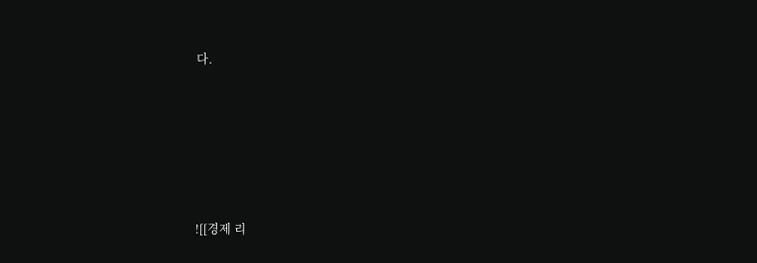다.






![[경제 리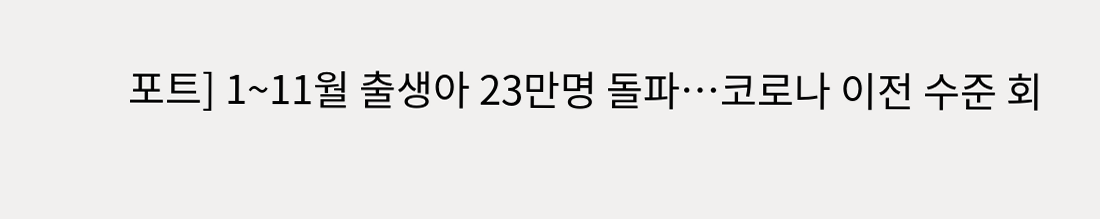포트] 1~11월 출생아 23만명 돌파…코로나 이전 수준 회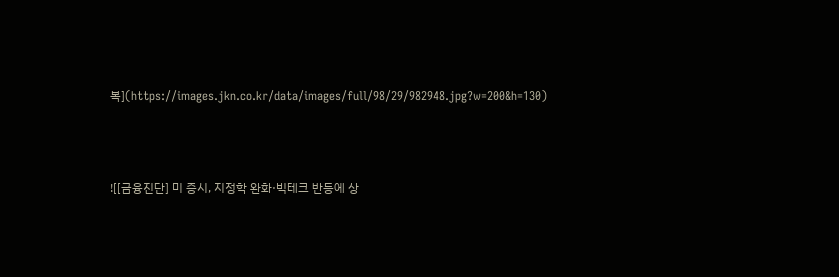복](https://images.jkn.co.kr/data/images/full/98/29/982948.jpg?w=200&h=130)



![[금융진단] 미 증시, 지정학 완화·빅테크 반등에 상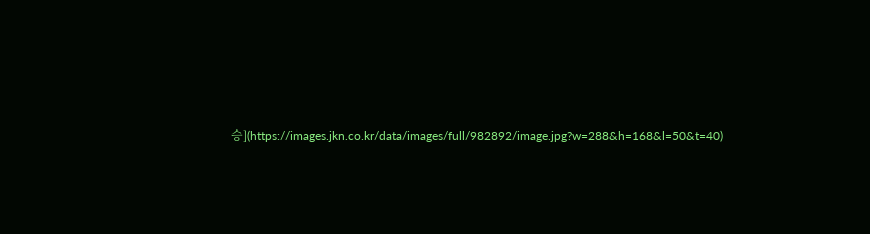승](https://images.jkn.co.kr/data/images/full/982892/image.jpg?w=288&h=168&l=50&t=40)